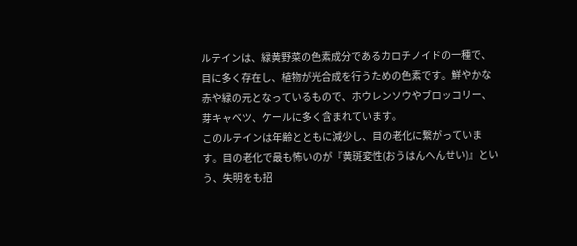ルテインは、緑黄野菜の色素成分であるカロチノイドの一種で、目に多く存在し、植物が光合成を行うための色素です。鮮やかな赤や緑の元となっているもので、ホウレンソウやブロッコリー、芽キャベツ、ケールに多く含まれています。
このルテインは年齢とともに減少し、目の老化に繋がっています。目の老化で最も怖いのが『黄斑変性(おうはんへんせい)』という、失明をも招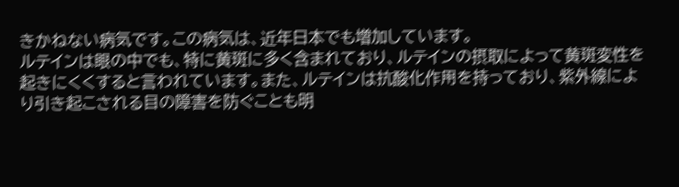きかねない病気です。この病気は、近年日本でも増加しています。
ルテインは眼の中でも、特に黄斑に多く含まれており、ルテインの摂取によって黄斑変性を起きにくくすると言われています。また、ルテインは抗酸化作用を持っており、紫外線により引き起こされる目の障害を防ぐことも明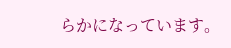らかになっています。